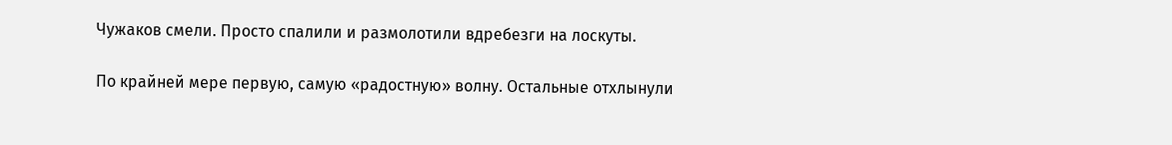Чужаков смели. Просто спалили и размолотили вдребезги на лоскуты.

По крайней мере первую, самую «радостную» волну. Остальные отхлынули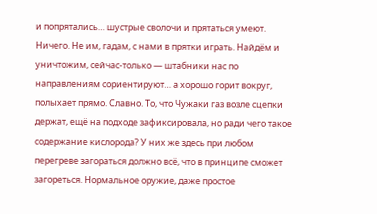и попрятались… шустрые сволочи и прятаться умеют. Ничего. Не им, гадам, с нами в прятки играть. Найдём и уничтожим, сейчас-только — штабники нас по направлениям сориентируют… а хорошо горит вокруг, полыхает прямо. Славно. То, что Чужаки газ возле сцепки держат, ещё на подходе зафиксировала, но ради чего такое содержание кислорода? У них же здесь при любом перегреве загораться должно всё, что в принципе сможет загореться. Нормальное оружие, даже простое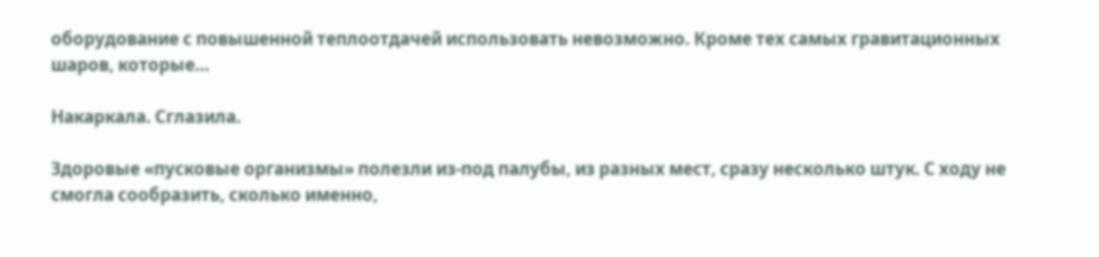оборудование с повышенной теплоотдачей использовать невозможно. Кроме тех самых гравитационных шаров, которые…

Накаркала. Сглазила.

Здоровые «пусковые организмы» полезли из-под палубы, из разных мест, сразу несколько штук. С ходу не смогла сообразить, сколько именно,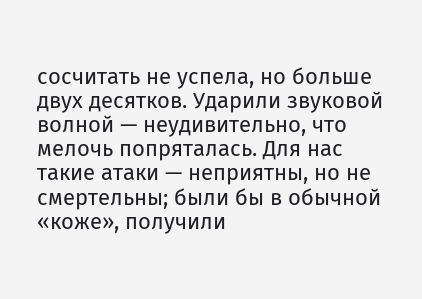сосчитать не успела, но больше двух десятков. Ударили звуковой волной — неудивительно, что мелочь попряталась. Для нас такие атаки — неприятны, но не смертельны; были бы в обычной «коже», получили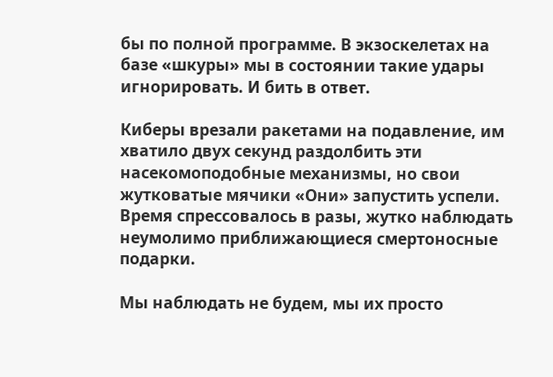бы по полной программе. В экзоскелетах на базе «шкуры» мы в состоянии такие удары игнорировать. И бить в ответ.

Киберы врезали ракетами на подавление, им хватило двух секунд раздолбить эти насекомоподобные механизмы, но свои жутковатые мячики «Они» запустить успели. Время спрессовалось в разы, жутко наблюдать неумолимо приближающиеся смертоносные подарки.

Мы наблюдать не будем, мы их просто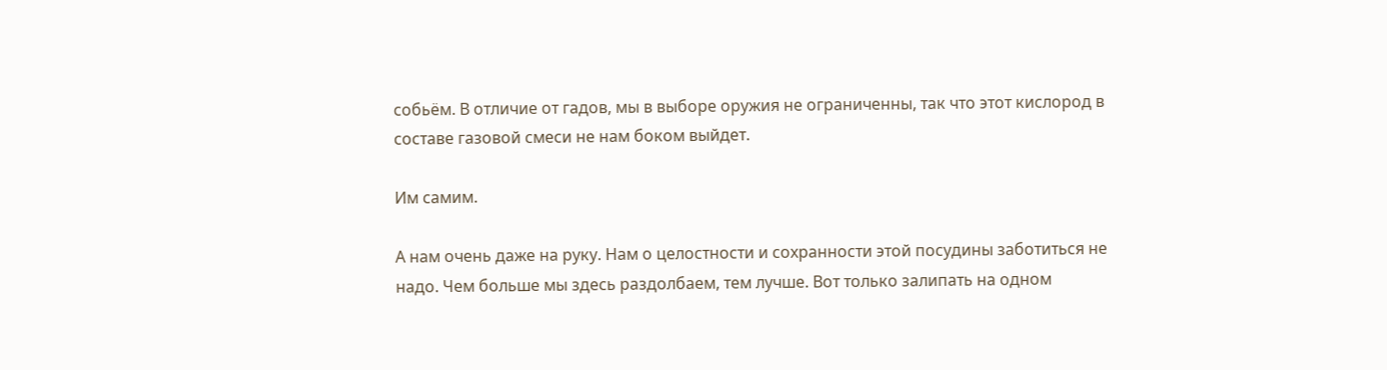собьём. В отличие от гадов, мы в выборе оружия не ограниченны, так что этот кислород в составе газовой смеси не нам боком выйдет.

Им самим.

А нам очень даже на руку. Нам о целостности и сохранности этой посудины заботиться не надо. Чем больше мы здесь раздолбаем, тем лучше. Вот только залипать на одном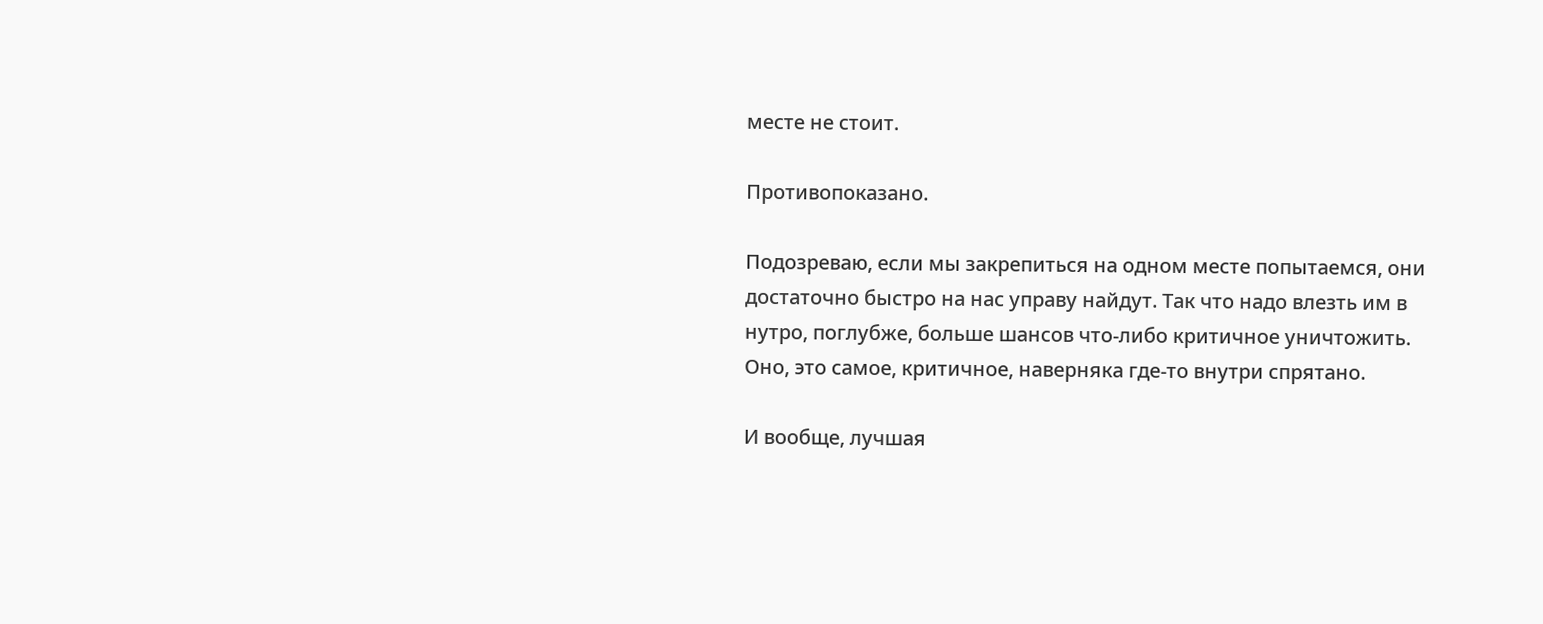месте не стоит.

Противопоказано.

Подозреваю, если мы закрепиться на одном месте попытаемся, они достаточно быстро на нас управу найдут. Так что надо влезть им в нутро, поглубже, больше шансов что-либо критичное уничтожить. Оно, это самое, критичное, наверняка где-то внутри спрятано.

И вообще, лучшая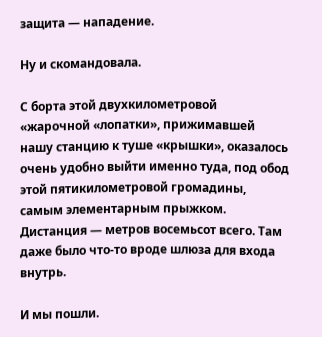защита — нападение.

Ну и скомандовала.

С борта этой двухкилометровой «жарочной «лопатки», прижимавшей нашу станцию к туше «крышки», оказалось очень удобно выйти именно туда, под обод этой пятикилометровой громадины, самым элементарным прыжком. Дистанция — метров восемьсот всего. Там даже было что-то вроде шлюза для входа внутрь.

И мы пошли.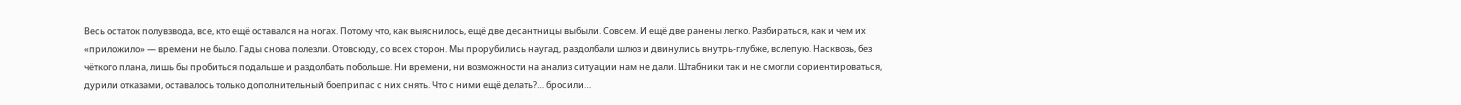Весь остаток полувзвода, все, кто ещё оставался на ногах. Потому что, как выяснилось, ещё две десантницы выбыли. Совсем. И ещё две ранены легко. Разбираться, как и чем их «приложило» — времени не было. Гады снова полезли. Отовсюду, со всех сторон. Мы прорубились наугад, раздолбали шлюз и двинулись внутрь-глубже, вслепую. Насквозь, без чёткого плана, лишь бы пробиться подальше и раздолбать побольше. Ни времени, ни возможности на анализ ситуации нам не дали. Штабники так и не смогли сориентироваться, дурили отказами, оставалось только дополнительный боеприпас с них снять. Что с ними ещё делать?… бросили…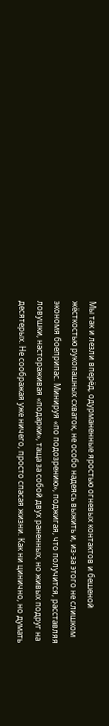Мы так и лезли вперёд, одурманенные яростью огневых контактов и бешеной жёсткостью рукопашных схваток, не особо надеясь выжить и, из-за этого не слишком экономя боеприпас. Минируя «по подозрению», поджигая, что получится, расставляя ловушки, настораживая «подарки», таща за собой двух раненных, но живых подруг на десятерых. Не соображая уже ничего, просто спасая жизни. Как ни цинично, но думать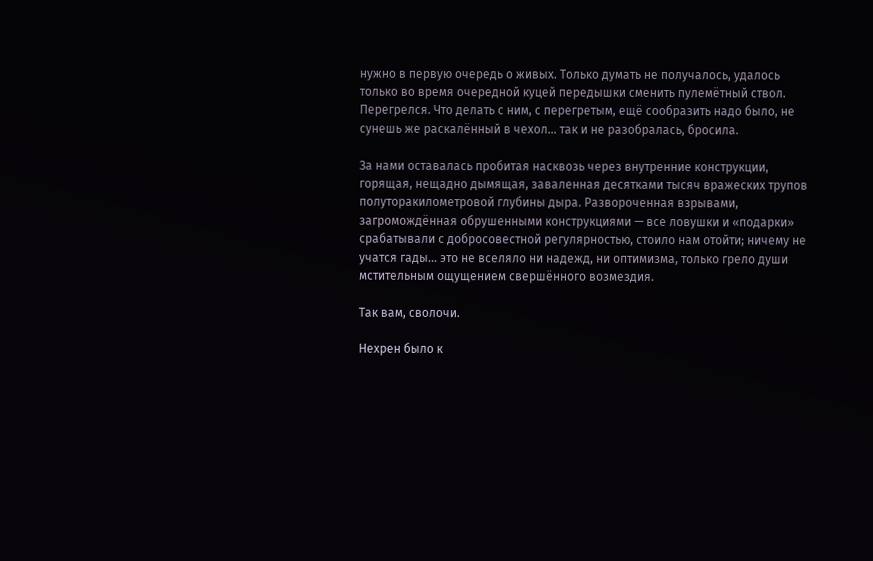нужно в первую очередь о живых. Только думать не получалось, удалось только во время очередной куцей передышки сменить пулемётный ствол. Перегрелся. Что делать с ним, с перегретым, ещё сообразить надо было, не сунешь же раскалённый в чехол… так и не разобралась, бросила.

За нами оставалась пробитая насквозь через внутренние конструкции, горящая, нещадно дымящая, заваленная десятками тысяч вражеских трупов полуторакилометровой глубины дыра. Развороченная взрывами, загромождённая обрушенными конструкциями — все ловушки и «подарки» срабатывали с добросовестной регулярностью, стоило нам отойти; ничему не учатся гады… это не вселяло ни надежд, ни оптимизма, только грело души мстительным ощущением свершённого возмездия.

Так вам, сволочи.

Нехрен было к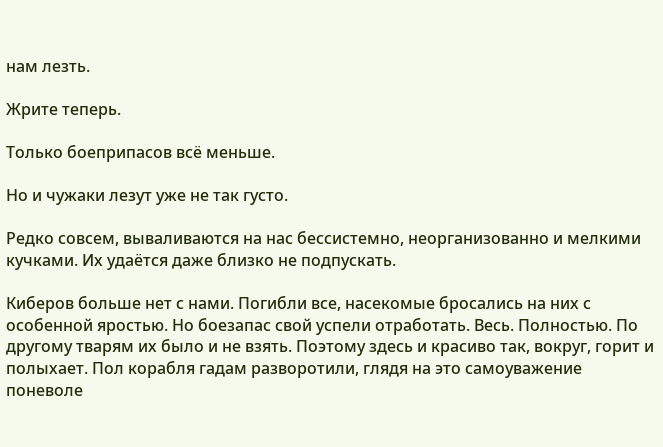нам лезть.

Жрите теперь.

Только боеприпасов всё меньше.

Но и чужаки лезут уже не так густо.

Редко совсем, вываливаются на нас бессистемно, неорганизованно и мелкими кучками. Их удаётся даже близко не подпускать.

Киберов больше нет с нами. Погибли все, насекомые бросались на них с особенной яростью. Но боезапас свой успели отработать. Весь. Полностью. По другому тварям их было и не взять. Поэтому здесь и красиво так, вокруг, горит и полыхает. Пол корабля гадам разворотили, глядя на это самоуважение поневоле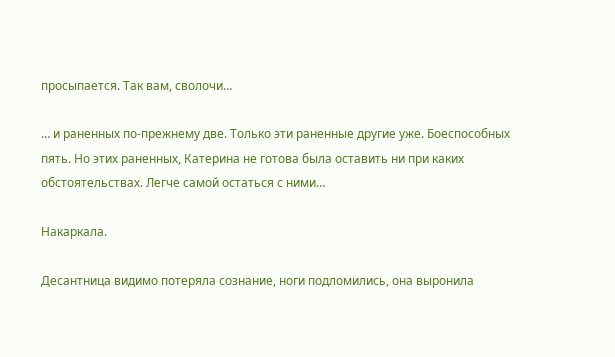просыпается. Так вам, сволочи…

… и раненных по-прежнему две. Только эти раненные другие уже. Боеспособных пять. Но этих раненных, Катерина не готова была оставить ни при каких обстоятельствах. Легче самой остаться с ними…

Накаркала.

Десантница видимо потеряла сознание, ноги подломились, она выронила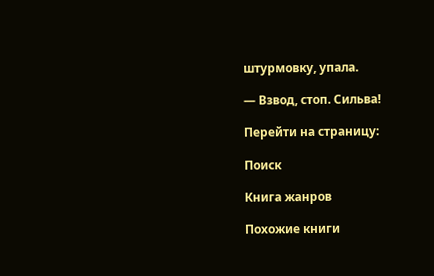штурмовку, упала.

— Взвод, стоп. Сильва!

Перейти на страницу:

Поиск

Книга жанров

Похожие книги